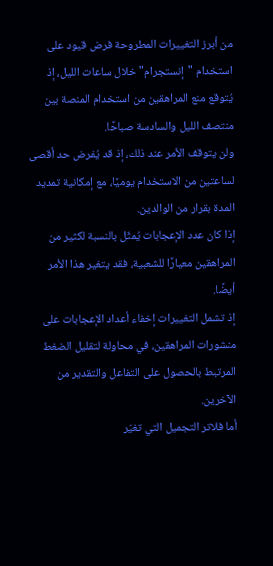من أبرز التغييرات المطروحة فرض قيود على استخدام "إنستجرام" خلال ساعات الليل، إذ يُتوقع منع المراهقين من استخدام المنصة بين منتصف الليل والسادسة صباحًا.
ولن يتوقف الأمر عند ذلك، إذ قد يُفرض حد أقصى لساعتين من الاستخدام يوميًا، مع إمكانية تمديد المدة بقرار من الوالدين.
إذا كان عدد الإعجابات يُمثّل بالنسبة لكثير من المراهقين معيارًا للشعبية، فقد يتغير هذا الأمر أيضًا.
إذ تشمل التغييرات إخفاء أعداد الإعجابات على منشورات المراهقين، في محاولة لتقليل الضغط المرتبط بالحصول على التفاعل والتقدير من الآخرين.
أما فلاتر التجميل التي تغيّر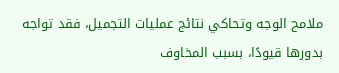ملامح الوجه وتحاكي نتائج عمليات التجميل، فقد تواجه بدورها قيودًا، بسبب المخاوف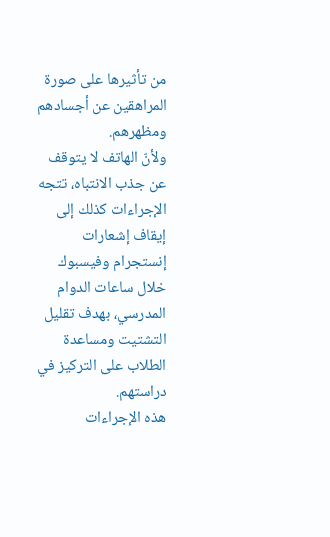من تأثيرها على صورة المراهقين عن أجسادهم ومظهرهم.
ولأنّ الهاتف لا يتوقف عن جذب الانتباه، تتجه الإجراءات كذلك إلى إيقاف إشعارات إنستجرام وفيسبوك خلال ساعات الدوام المدرسي، بهدف تقليل التشتيت ومساعدة الطلاب على التركيز في دراستهم.
هذه الإجراءات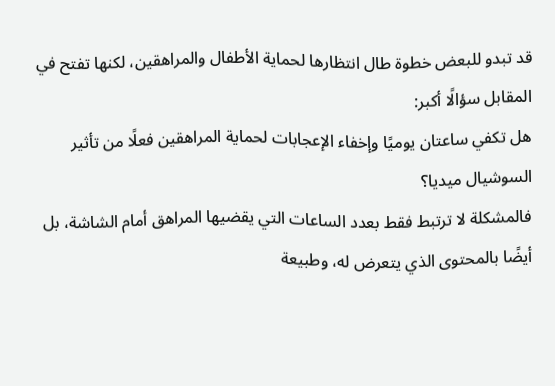قد تبدو للبعض خطوة طال انتظارها لحماية الأطفال والمراهقين، لكنها تفتح في المقابل سؤالًا أكبر:
هل تكفي ساعتان يوميًا وإخفاء الإعجابات لحماية المراهقين فعلًا من تأثير السوشيال ميديا؟
فالمشكلة لا ترتبط فقط بعدد الساعات التي يقضيها المراهق أمام الشاشة، بل أيضًا بالمحتوى الذي يتعرض له، وطبيعة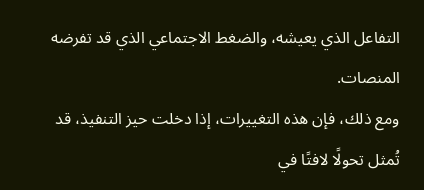التفاعل الذي يعيشه، والضغط الاجتماعي الذي قد تفرضه المنصات.
ومع ذلك، فإن هذه التغييرات، إذا دخلت حيز التنفيذ، قد تُمثل تحولًا لافتًا في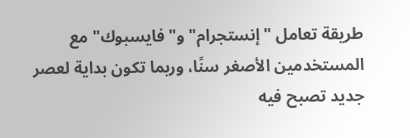طريقة تعامل "إنستجرام" و"فايسبوك" مع المستخدمين الأصغر سنًا، وربما تكون بداية لعصر جديد تصبح فيه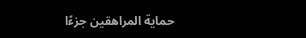حماية المراهقين جزءًا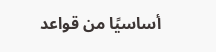أساسيًا من قواعد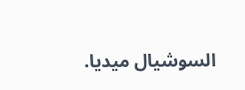السوشيال ميديا.